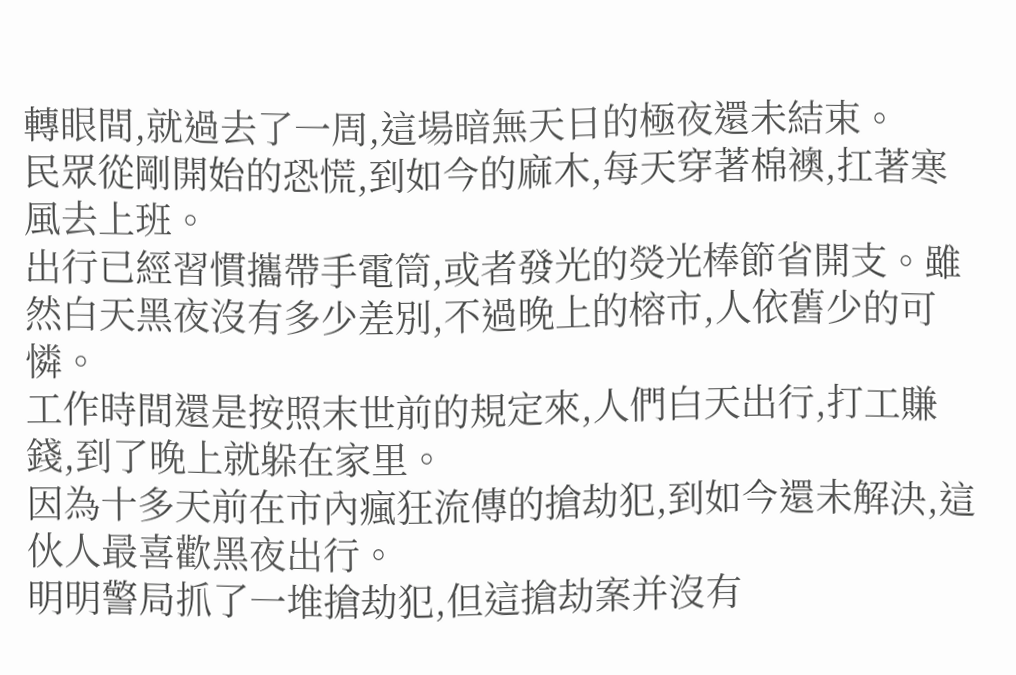轉眼間,就過去了一周,這場暗無天日的極夜還未結束。
民眾從剛開始的恐慌,到如今的麻木,每天穿著棉襖,扛著寒風去上班。
出行已經習慣攜帶手電筒,或者發光的熒光棒節省開支。雖然白天黑夜沒有多少差別,不過晚上的榕市,人依舊少的可憐。
工作時間還是按照末世前的規定來,人們白天出行,打工賺錢,到了晚上就躲在家里。
因為十多天前在市內瘋狂流傳的搶劫犯,到如今還未解決,這伙人最喜歡黑夜出行。
明明警局抓了一堆搶劫犯,但這搶劫案并沒有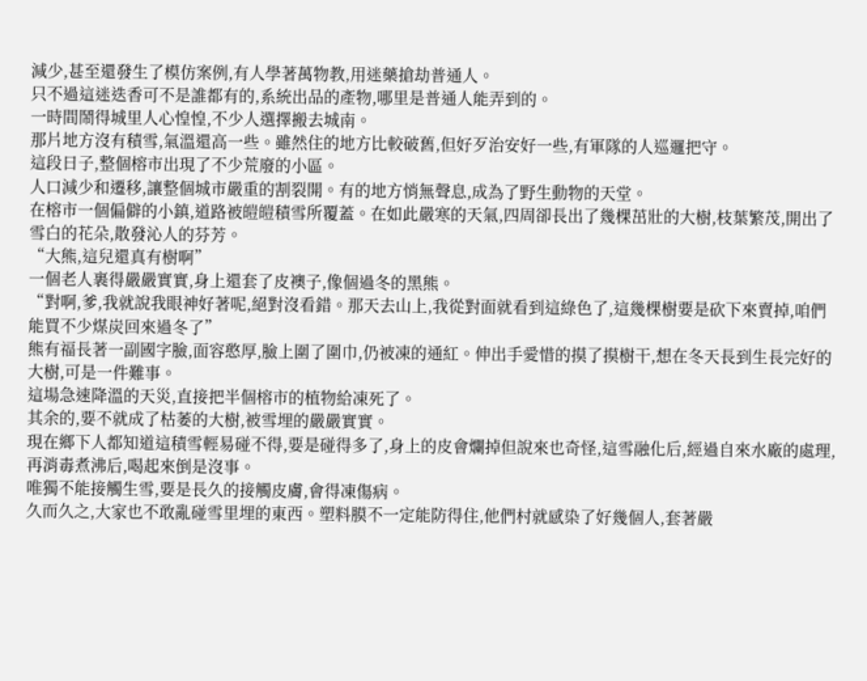減少,甚至還發生了模仿案例,有人學著萬物教,用迷藥搶劫普通人。
只不過這迷迭香可不是誰都有的,系統出品的產物,哪里是普通人能弄到的。
一時間鬧得城里人心惶惶,不少人選擇搬去城南。
那片地方沒有積雪,氣溫還高一些。雖然住的地方比較破舊,但好歹治安好一些,有軍隊的人巡邏把守。
這段日子,整個榕市出現了不少荒廢的小區。
人口減少和遷移,讓整個城市嚴重的割裂開。有的地方悄無聲息,成為了野生動物的天堂。
在榕市一個偏僻的小鎮,道路被皚皚積雪所覆蓋。在如此嚴寒的天氣,四周卻長出了幾棵茁壯的大樹,枝葉繁茂,開出了雪白的花朵,散發沁人的芬芳。
“大熊,這兒還真有樹啊”
一個老人裹得嚴嚴實實,身上還套了皮襖子,像個過冬的黑熊。
“對啊,爹,我就說我眼神好著呢,絕對沒看錯。那天去山上,我從對面就看到這綠色了,這幾棵樹要是砍下來賣掉,咱們能買不少煤炭回來過冬了”
熊有福長著一副國字臉,面容憨厚,臉上圍了圍巾,仍被凍的通紅。伸出手愛惜的摸了摸樹干,想在冬天長到生長完好的大樹,可是一件難事。
這場急速降溫的天災,直接把半個榕市的植物給凍死了。
其余的,要不就成了枯萎的大樹,被雪埋的嚴嚴實實。
現在鄉下人都知道這積雪輕易碰不得,要是碰得多了,身上的皮會爛掉但說來也奇怪,這雪融化后,經過自來水廠的處理,再消毒煮沸后,喝起來倒是沒事。
唯獨不能接觸生雪,要是長久的接觸皮膚,會得凍傷病。
久而久之,大家也不敢亂碰雪里埋的東西。塑料膜不一定能防得住,他們村就感染了好幾個人,套著嚴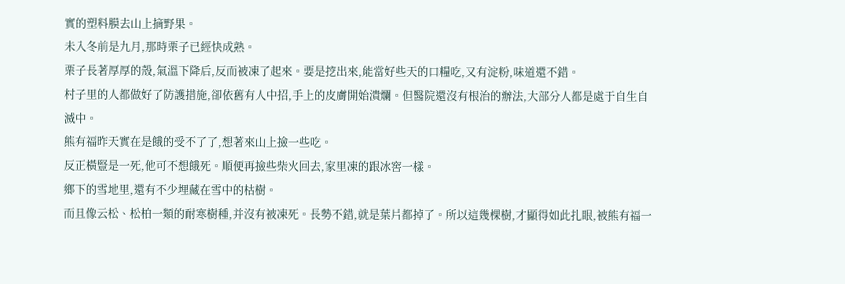實的塑料膜去山上摘野果。
未入冬前是九月,那時栗子已經快成熟。
栗子長著厚厚的殼,氣溫下降后,反而被凍了起來。要是挖出來,能當好些天的口糧吃,又有淀粉,味道還不錯。
村子里的人都做好了防護措施,卻依舊有人中招,手上的皮膚開始潰爛。但醫院還沒有根治的辦法,大部分人都是處于自生自滅中。
熊有福昨天實在是餓的受不了了,想著來山上撿一些吃。
反正橫豎是一死,他可不想餓死。順便再撿些柴火回去,家里凍的跟冰窖一樣。
鄉下的雪地里,還有不少埋藏在雪中的枯樹。
而且像云松、松柏一類的耐寒樹種,并沒有被凍死。長勢不錯,就是葉片都掉了。所以這幾棵樹,才顯得如此扎眼,被熊有福一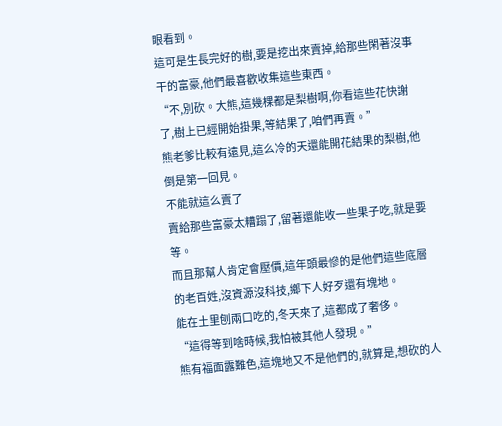眼看到。
這可是生長完好的樹,要是挖出來賣掉,給那些閑著沒事干的富豪,他們最喜歡收集這些東西。
“不,別砍。大熊,這幾棵都是梨樹啊,你看這些花快謝了,樹上已經開始掛果,等結果了,咱們再賣。”
熊老爹比較有遠見,這么冷的天還能開花結果的梨樹,他倒是第一回見。
不能就這么賣了
賣給那些富豪太糟蹋了,留著還能收一些果子吃,就是要等。
而且那幫人肯定會壓價,這年頭最慘的是他們這些底層的老百姓,沒資源沒科技,鄉下人好歹還有塊地。
能在土里刨兩口吃的,冬天來了,這都成了奢侈。
“這得等到啥時候,我怕被其他人發現。”
熊有福面露難色,這塊地又不是他們的,就算是,想砍的人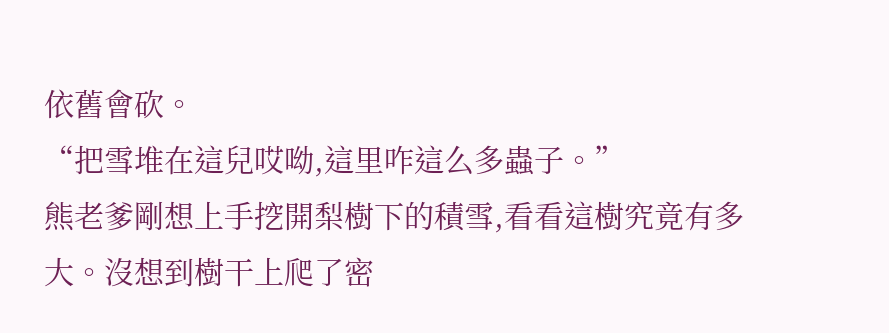依舊會砍。
“把雪堆在這兒哎呦,這里咋這么多蟲子。”
熊老爹剛想上手挖開梨樹下的積雪,看看這樹究竟有多大。沒想到樹干上爬了密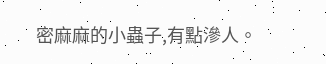密麻麻的小蟲子,有點滲人。